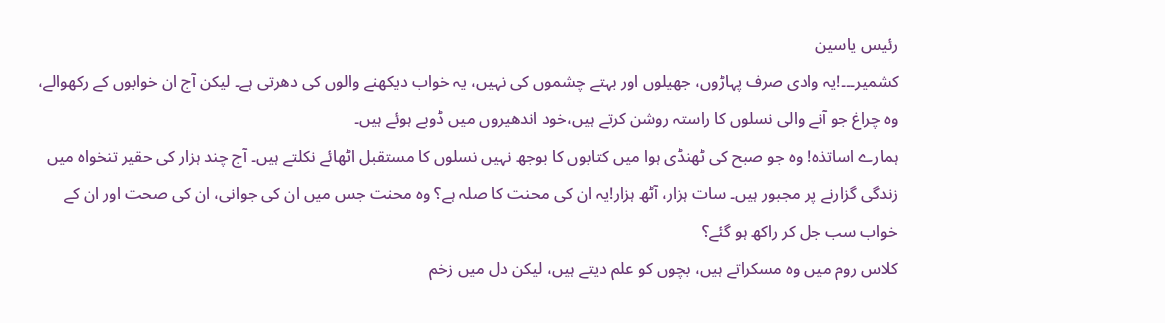رئیس یاسین
کشمیر۔۔۔!یہ وادی صرف پہاڑوں، جھیلوں اور بہتے چشموں کی نہیں، یہ خواب دیکھنے والوں کی دھرتی ہے۔ لیکن آج ان خوابوں کے رکھوالے، وہ چراغ جو آنے والی نسلوں کا راستہ روشن کرتے ہیں،خود اندھیروں میں ڈوبے ہوئے ہیں۔
ہمارے اساتذہ! وہ جو صبح کی ٹھنڈی ہوا میں کتابوں کا بوجھ نہیں نسلوں کا مستقبل اٹھائے نکلتے ہیں۔ آج چند ہزار کی حقیر تنخواہ میں زندگی گزارنے پر مجبور ہیں۔ سات ہزار، آٹھ ہزار!یہ ان کی محنت کا صلہ ہے؟ وہ محنت جس میں ان کی جوانی، ان کی صحت اور ان کے خواب سب جل کر راکھ ہو گئے؟
کلاس روم میں وہ مسکراتے ہیں، بچوں کو علم دیتے ہیں، لیکن دل میں زخم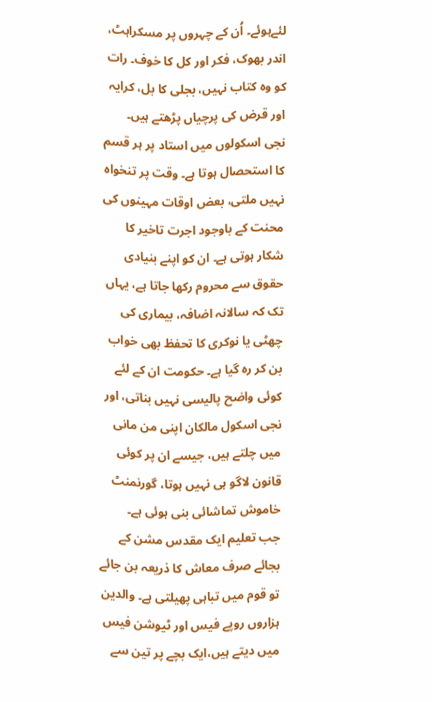لئےہوئے۔ اُن کے چہروں پر مسکراہٹ، اندر بھوک، فکر اور کل کا خوف۔ رات کو وہ کتاب نہیں، بجلی کا بل، کرایہ اور قرض کی پرچیاں پڑھتے ہیں۔
نجی اسکولوں میں استاد پر ہر قسم کا استحصال ہوتا ہے۔ وقت پر تنخواہ نہیں ملتی، بعض اوقات مہینوں کی محنت کے باوجود اجرت تاخیر کا شکار ہوتی ہے۔ ان کو اپنے بنیادی حقوق سے محروم رکھا جاتا ہے، یہاں تک کہ سالانہ اضافہ، بیماری کی چھٹی یا نوکری کا تحفظ بھی خواب بن کر رہ گیا ہے۔ حکومت ان کے لئے کوئی واضح پالیسی نہیں بناتی، اور نجی اسکول مالکان اپنی من مانی میں چلتے ہیں، جیسے ان پر کوئی قانون لاگو ہی نہیں ہوتا، گورنمنٹ خاموش تماشائی بنی ہوئی ہے۔
جب تعلیم ایک مقدس مشن کے بجائے صرف معاش کا ذریعہ بن جائے تو قوم میں تباہی پھیلتی ہے۔ والدین ہزاروں روپے فیس اور ٹیوشن فیس میں دیتے ہیں،ایک بچے پر تین سے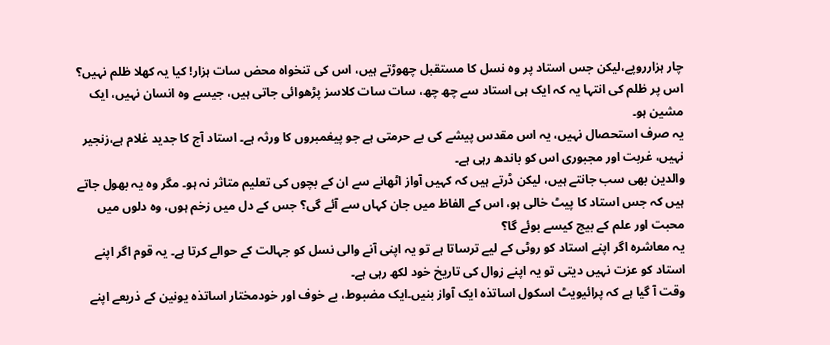چار ہزارروپے،لیکن جس استاد پر وہ نسل کا مستقبل چھوڑتے ہیں، اس کی تنخواہ محض سات ہزار! کیا یہ کھلا ظلم نہیں؟ اس پر ظلم کی انتہا یہ کہ ایک ہی استاد سے چھ چھ، سات سات کلاسز پڑھوائی جاتی ہیں، جیسے وہ انسان نہیں، ایک مشین ہو۔
یہ صرف استحصال نہیں، یہ اس مقدس پیشے کی بے حرمتی ہے جو پیغمبروں کا ورثہ ہے۔ استاد آج کا جدید غلام ہے،زنجیر نہیں، غربت اور مجبوری اس کو باندھ رہی ہے۔
والدین بھی سب جانتے ہیں، لیکن ڈرتے ہیں کہ کہیں آواز اٹھانے سے ان کے بچوں کی تعلیم متاثر نہ ہو۔ مگر وہ یہ بھول جاتے ہیں کہ جس استاد کا پیٹ خالی ہو، اس کے الفاظ میں جان کہاں سے آئے گی؟ جس کے دل میں زخم ہوں، وہ دلوں میں محبت اور علم کے بیج کیسے بوئے گا؟
یہ معاشرہ اگر اپنے استاد کو روٹی کے لیے ترساتا ہے تو یہ اپنی آنے والی نسل کو جہالت کے حوالے کرتا ہے۔ یہ قوم اگر اپنے استاد کو عزت نہیں دیتی تو یہ اپنے زوال کی تاریخ خود لکھ رہی ہے۔
وقت آ گیا ہے کہ پرائیویٹ اسکول اساتذہ ایک آواز بنیں۔ایک مضبوط، بے خوف اور خودمختار اساتذہ یونین کے ذریعے اپنے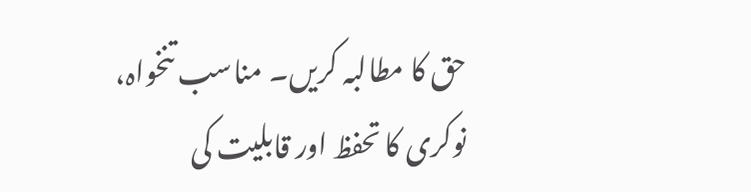حق کا مطالبہ کریں۔ مناسب تنخواہ، نوکری کا تحفظ اور قابلیت کی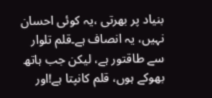بنیاد پر بھرتی ،یہ کوئی احسان نہیں، یہ انصاف ہے۔قلم تلوار سے طاقتور ہے، لیکن جب ہاتھ بھوکے ہوں، قلم کانپتا ہے!اور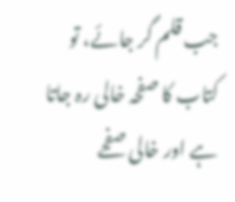جب قلم گر جائے، تو کتاب کا صفحہ خالی رہ جاتا ہے اور خالی صفحے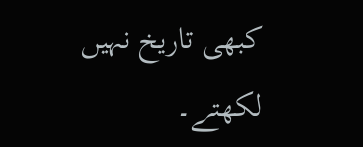کبھی تاریخ نہیں لکھتے۔